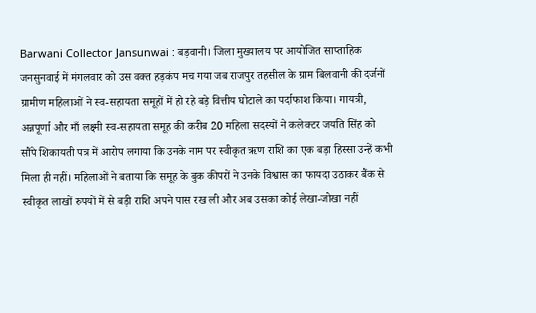Barwani Collector Jansunwai : बड़वानी। जिला मुख्यालय पर आयोजित साप्ताहिक जनसुनवाई में मंगलवार को उस वक्त हड़कंप मच गया जब राजपुर तहसील के ग्राम बिलवानी की दर्जनों ग्रामीण महिलाओं ने स्व-सहायता समूहों में हो रहे बड़े वित्तीय घोटाले का पर्दाफाश किया। गायत्री, अन्नपूर्णा और माँ लक्ष्मी स्व-सहायता समूह की करीब 20 महिला सदस्यों ने कलेक्टर जयति सिंह को सौंपे शिकायती पत्र में आरोप लगाया कि उनके नाम पर स्वीकृत ऋण राशि का एक बड़ा हिस्सा उन्हें कभी मिला ही नहीं। महिलाओं ने बताया कि समूह के बुक कीपरों ने उनके विश्वास का फायदा उठाकर बैंक से स्वीकृत लाखों रुपयों में से बड़ी राशि अपने पास रख ली और अब उसका कोई लेखा-जोखा नहीं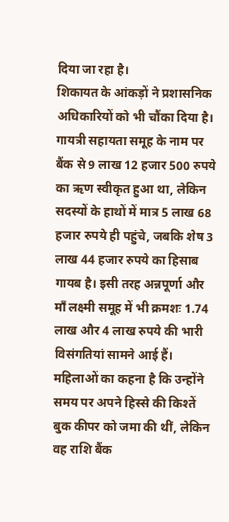दिया जा रहा है।
शिकायत के आंकड़ों ने प्रशासनिक अधिकारियों को भी चौंका दिया है। गायत्री सहायता समूह के नाम पर बैंक से 9 लाख 12 हजार 500 रुपये का ऋण स्वीकृत हुआ था, लेकिन सदस्यों के हाथों में मात्र 5 लाख 68 हजार रुपये ही पहुंचे, जबकि शेष 3 लाख 44 हजार रुपये का हिसाब गायब है। इसी तरह अन्नपूर्णा और माँ लक्ष्मी समूह में भी क्रमशः 1.74 लाख और 4 लाख रुपये की भारी विसंगतियां सामने आई हैं। महिलाओं का कहना है कि उन्होंने समय पर अपने हिस्से की किश्तें बुक कीपर को जमा की थीं, लेकिन वह राशि बैंक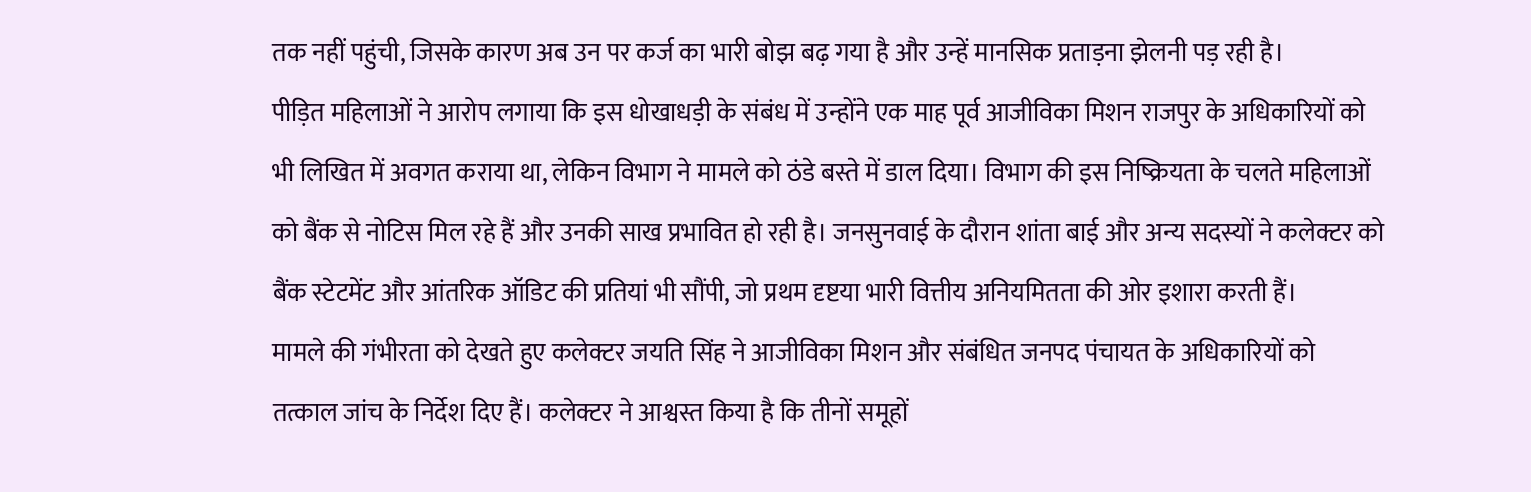तक नहीं पहुंची, जिसके कारण अब उन पर कर्ज का भारी बोझ बढ़ गया है और उन्हें मानसिक प्रताड़ना झेलनी पड़ रही है।
पीड़ित महिलाओं ने आरोप लगाया कि इस धोखाधड़ी के संबंध में उन्होंने एक माह पूर्व आजीविका मिशन राजपुर के अधिकारियों को भी लिखित में अवगत कराया था, लेकिन विभाग ने मामले को ठंडे बस्ते में डाल दिया। विभाग की इस निष्क्रियता के चलते महिलाओं को बैंक से नोटिस मिल रहे हैं और उनकी साख प्रभावित हो रही है। जनसुनवाई के दौरान शांता बाई और अन्य सदस्यों ने कलेक्टर को बैंक स्टेटमेंट और आंतरिक ऑडिट की प्रतियां भी सौंपी, जो प्रथम दृष्टया भारी वित्तीय अनियमितता की ओर इशारा करती हैं।
मामले की गंभीरता को देखते हुए कलेक्टर जयति सिंह ने आजीविका मिशन और संबंधित जनपद पंचायत के अधिकारियों को तत्काल जांच के निर्देश दिए हैं। कलेक्टर ने आश्वस्त किया है कि तीनों समूहों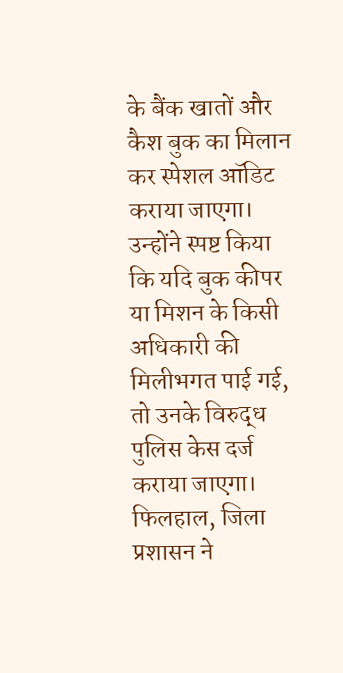के बैंक खातों और कैश बुक का मिलान कर स्पेशल ऑडिट कराया जाएगा। उन्होंने स्पष्ट किया कि यदि बुक कीपर या मिशन के किसी अधिकारी की मिलीभगत पाई गई, तो उनके विरुद्ध पुलिस केस दर्ज कराया जाएगा। फिलहाल, जिला प्रशासन ने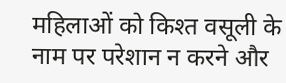महिलाओं को किश्त वसूली के नाम पर परेशान न करने और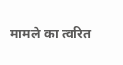मामले का त्वरित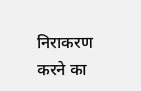निराकरण करने का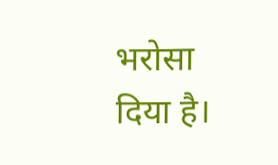भरोसा दिया है।